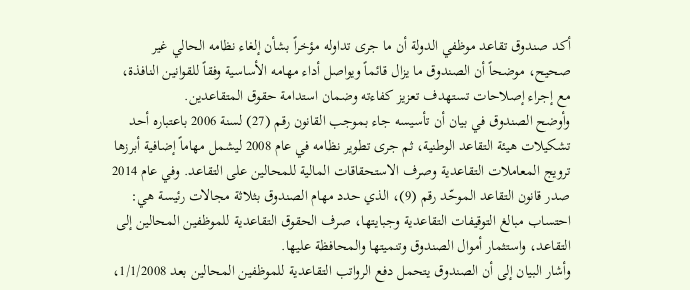أكد صندوق تقاعد موظفي الدولة أن ما جرى تداوله مؤخراً بشأن إلغاء نظامه الحالي غير صحيح، موضحاً أن الصندوق ما يزال قائماً ويواصل أداء مهامه الأساسية وفقاً للقوانين النافذة، مع إجراء إصلاحات تستهدف تعزيز كفاءته وضمان استدامة حقوق المتقاعدين.
وأوضح الصندوق في بيان أن تأسيسه جاء بموجب القانون رقم (27) لسنة 2006 باعتباره أحد تشكيلات هيئة التقاعد الوطنية، ثم جرى تطوير نظامه في عام 2008 ليشمل مهاماً إضافية أبرزها ترويج المعاملات التقاعدية وصرف الاستحقاقات المالية للمحالين على التقاعد. وفي عام 2014 صدر قانون التقاعد الموحّد رقم (9)، الذي حدد مهام الصندوق بثلاثة مجالات رئيسة هي: احتساب مبالغ التوقيفات التقاعدية وجبايتها، صرف الحقوق التقاعدية للموظفين المحالين إلى التقاعد، واستثمار أموال الصندوق وتنميتها والمحافظة عليها.
وأشار البيان إلى أن الصندوق يتحمل دفع الرواتب التقاعدية للموظفين المحالين بعد 1/1/2008،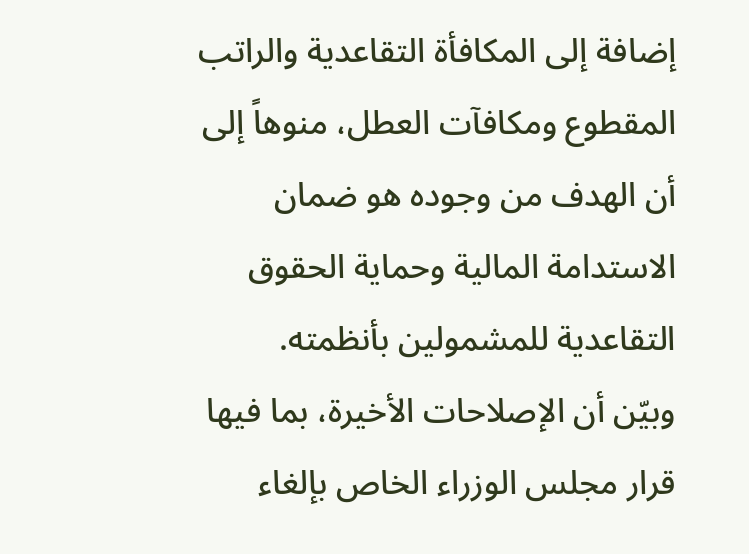إضافة إلى المكافأة التقاعدية والراتب المقطوع ومكافآت العطل، منوهاً إلى أن الهدف من وجوده هو ضمان الاستدامة المالية وحماية الحقوق التقاعدية للمشمولين بأنظمته.
وبيّن أن الإصلاحات الأخيرة، بما فيها قرار مجلس الوزراء الخاص بإلغاء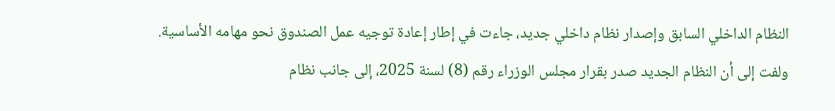النظام الداخلي السابق وإصدار نظام داخلي جديد، جاءت في إطار إعادة توجيه عمل الصندوق نحو مهامه الأساسية. ولفت إلى أن النظام الجديد صدر بقرار مجلس الوزراء رقم (8) لسنة 2025، إلى جانب نظام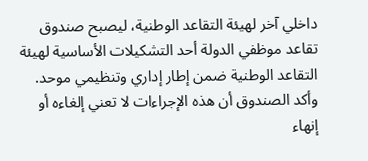داخلي آخر لهيئة التقاعد الوطنية، ليصبح صندوق تقاعد موظفي الدولة أحد التشكيلات الأساسية لهيئة التقاعد الوطنية ضمن إطار إداري وتنظيمي موحد.
وأكد الصندوق أن هذه الإجراءات لا تعني إلغاءه أو إنهاء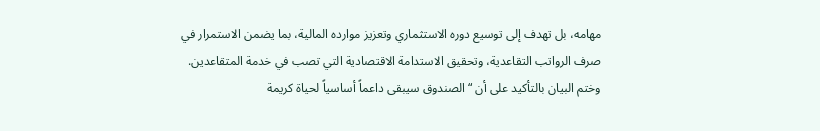مهامه، بل تهدف إلى توسيع دوره الاستثماري وتعزيز موارده المالية، بما يضمن الاستمرار في صرف الرواتب التقاعدية، وتحقيق الاستدامة الاقتصادية التي تصب في خدمة المتقاعدين.
وختم البيان بالتأكيد على أن “الصندوق سيبقى داعماً أساسياً لحياة كريمة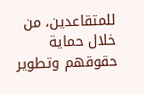للمتقاعدين، من خلال حماية حقوقهم وتطوير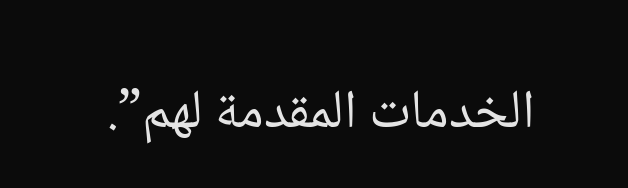الخدمات المقدمة لهم”.